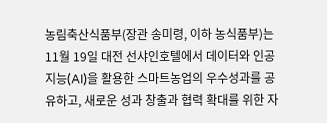농림축산식품부(장관 송미령, 이하 농식품부)는 11월 19일 대전 선샤인호텔에서 데이터와 인공지능(AI)을 활용한 스마트농업의 우수성과를 공유하고, 새로운 성과 창출과 협력 확대를 위한 자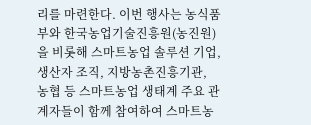리를 마련한다. 이번 행사는 농식품부와 한국농업기술진흥원(농진원)을 비롯해 스마트농업 솔루션 기업, 생산자 조직, 지방농촌진흥기관, 농협 등 스마트농업 생태계 주요 관계자들이 함께 참여하여 스마트농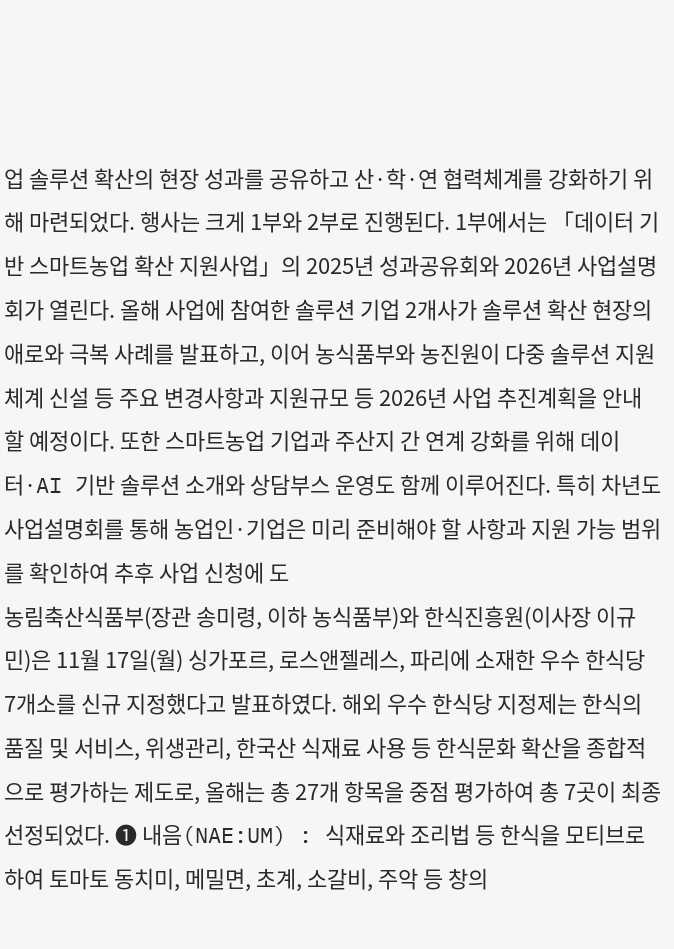업 솔루션 확산의 현장 성과를 공유하고 산·학·연 협력체계를 강화하기 위해 마련되었다. 행사는 크게 1부와 2부로 진행된다. 1부에서는 「데이터 기반 스마트농업 확산 지원사업」의 2025년 성과공유회와 2026년 사업설명회가 열린다. 올해 사업에 참여한 솔루션 기업 2개사가 솔루션 확산 현장의 애로와 극복 사례를 발표하고, 이어 농식품부와 농진원이 다중 솔루션 지원체계 신설 등 주요 변경사항과 지원규모 등 2026년 사업 추진계획을 안내할 예정이다. 또한 스마트농업 기업과 주산지 간 연계 강화를 위해 데이터·AI 기반 솔루션 소개와 상담부스 운영도 함께 이루어진다. 특히 차년도 사업설명회를 통해 농업인·기업은 미리 준비해야 할 사항과 지원 가능 범위를 확인하여 추후 사업 신청에 도
농림축산식품부(장관 송미령, 이하 농식품부)와 한식진흥원(이사장 이규민)은 11월 17일(월) 싱가포르, 로스앤젤레스, 파리에 소재한 우수 한식당 7개소를 신규 지정했다고 발표하였다. 해외 우수 한식당 지정제는 한식의 품질 및 서비스, 위생관리, 한국산 식재료 사용 등 한식문화 확산을 종합적으로 평가하는 제도로, 올해는 총 27개 항목을 중점 평가하여 총 7곳이 최종 선정되었다. ➊ 내음(NAE:UM) : 식재료와 조리법 등 한식을 모티브로 하여 토마토 동치미, 메밀면, 초계, 소갈비, 주악 등 창의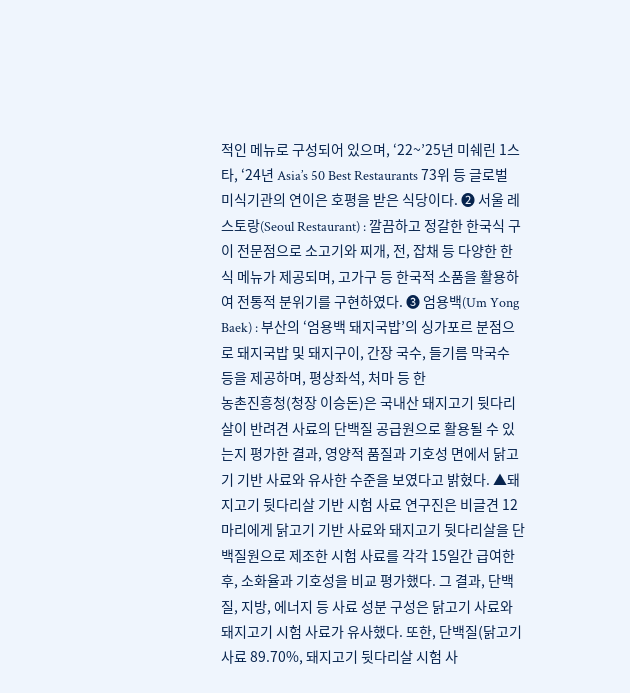적인 메뉴로 구성되어 있으며, ‘22~’25년 미쉐린 1스타, ‘24년 Asia’s 50 Best Restaurants 73위 등 글로벌 미식기관의 연이은 호평을 받은 식당이다. ➋ 서울 레스토랑(Seoul Restaurant) : 깔끔하고 정갈한 한국식 구이 전문점으로 소고기와 찌개, 전, 잡채 등 다양한 한식 메뉴가 제공되며, 고가구 등 한국적 소품을 활용하여 전통적 분위기를 구현하였다. ➌ 엄용백(Um Yong Baek) : 부산의 ‘엄용백 돼지국밥’의 싱가포르 분점으로 돼지국밥 및 돼지구이, 간장 국수, 들기름 막국수 등을 제공하며, 평상좌석, 처마 등 한
농촌진흥청(청장 이승돈)은 국내산 돼지고기 뒷다리살이 반려견 사료의 단백질 공급원으로 활용될 수 있는지 평가한 결과, 영양적 품질과 기호성 면에서 닭고기 기반 사료와 유사한 수준을 보였다고 밝혔다. ▲돼지고기 뒷다리살 기반 시험 사료 연구진은 비글견 12마리에게 닭고기 기반 사료와 돼지고기 뒷다리살을 단백질원으로 제조한 시험 사료를 각각 15일간 급여한 후, 소화율과 기호성을 비교 평가했다. 그 결과, 단백질, 지방, 에너지 등 사료 성분 구성은 닭고기 사료와 돼지고기 시험 사료가 유사했다. 또한, 단백질(닭고기 사료 89.70%, 돼지고기 뒷다리살 시험 사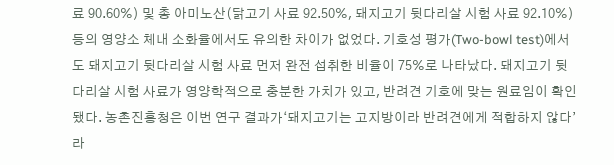료 90.60%) 및 총 아미노산(닭고기 사료 92.50%, 돼지고기 뒷다리살 시험 사료 92.10%) 등의 영양소 체내 소화율에서도 유의한 차이가 없었다. 기호성 평가(Two-bowl test)에서도 돼지고기 뒷다리살 시험 사료 먼저 완전 섭취한 비율이 75%로 나타났다. 돼지고기 뒷다리살 시험 사료가 영양학적으로 충분한 가치가 있고, 반려견 기호에 맞는 원료임이 확인됐다. 농촌진흥청은 이번 연구 결과가‘돼지고기는 고지방이라 반려견에게 적합하지 않다’라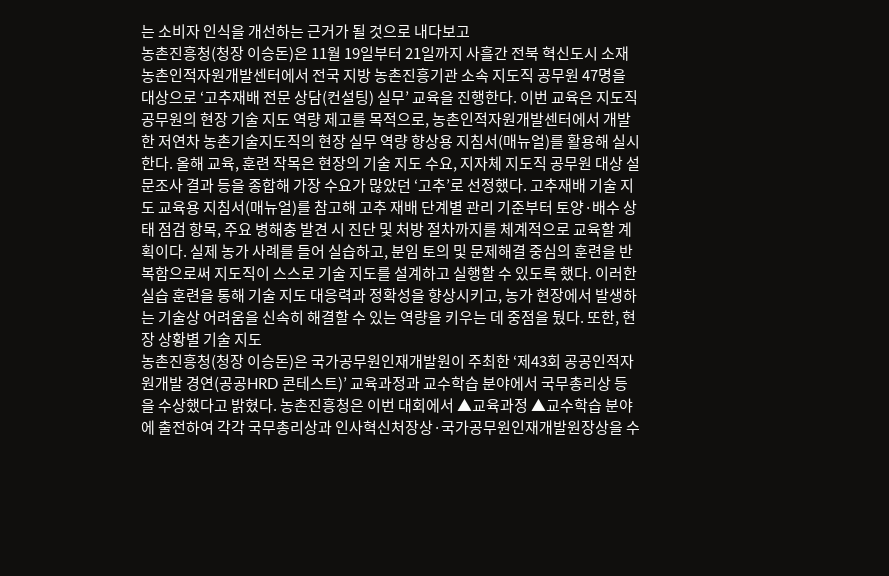는 소비자 인식을 개선하는 근거가 될 것으로 내다보고
농촌진흥청(청장 이승돈)은 11월 19일부터 21일까지 사흘간 전북 혁신도시 소재 농촌인적자원개발센터에서 전국 지방 농촌진흥기관 소속 지도직 공무원 47명을 대상으로 ‘고추재배 전문 상담(컨설팅) 실무’ 교육을 진행한다. 이번 교육은 지도직 공무원의 현장 기술 지도 역량 제고를 목적으로, 농촌인적자원개발센터에서 개발한 저연차 농촌기술지도직의 현장 실무 역량 향상용 지침서(매뉴얼)를 활용해 실시한다. 올해 교육, 훈련 작목은 현장의 기술 지도 수요, 지자체 지도직 공무원 대상 설문조사 결과 등을 종합해 가장 수요가 많았던 ‘고추’로 선정했다. 고추재배 기술 지도 교육용 지침서(매뉴얼)를 참고해 고추 재배 단계별 관리 기준부터 토양·배수 상태 점검 항목, 주요 병해충 발견 시 진단 및 처방 절차까지를 체계적으로 교육할 계획이다. 실제 농가 사례를 들어 실습하고, 분임 토의 및 문제해결 중심의 훈련을 반복함으로써 지도직이 스스로 기술 지도를 설계하고 실행할 수 있도록 했다. 이러한 실습 훈련을 통해 기술 지도 대응력과 정확성을 향상시키고, 농가 현장에서 발생하는 기술상 어려움을 신속히 해결할 수 있는 역량을 키우는 데 중점을 뒀다. 또한, 현장 상황별 기술 지도
농촌진흥청(청장 이승돈)은 국가공무원인재개발원이 주최한 ‘제43회 공공인적자원개발 경연(공공HRD 콘테스트)’ 교육과정과 교수학습 분야에서 국무총리상 등을 수상했다고 밝혔다. 농촌진흥청은 이번 대회에서 ▲교육과정 ▲교수학습 분야에 출전하여 각각 국무총리상과 인사혁신처장상·국가공무원인재개발원장상을 수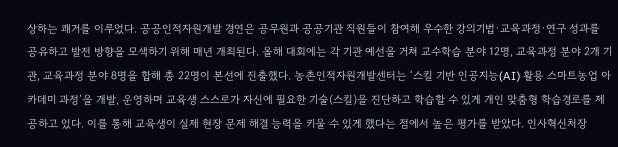상하는 쾌거를 이루었다. 공공인적자원개발 경연은 공무원과 공공기관 직원들이 참여해 우수한 강의기법·교육과정·연구 성과를 공유하고 발전 방향을 모색하기 위해 매년 개최된다. 올해 대회에는 각 기관 예선을 거쳐 교수학습 분야 12명, 교육과정 분야 2개 기관, 교육과정 분야 8명을 합해 총 22명이 본선에 진출했다. 농촌인적자원개발센터는 ‘스킬 기반 인공지능(AI) 활용 스마트농업 아카데미 과정’을 개발, 운영하며 교육생 스스로가 자신에 필요한 기술(스킬)을 진단하고 학습할 수 있게 개인 맞춤형 학습경로를 제공하고 있다. 이를 통해 교육생이 실제 현장 문제 해결 능력을 키울 수 있게 했다는 점에서 높은 평가를 받았다. 인사혁신처장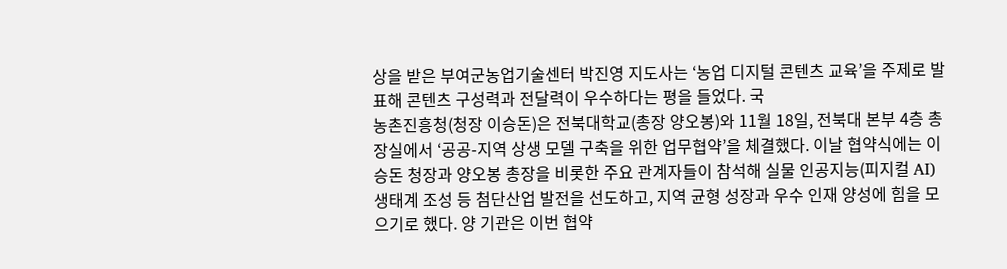상을 받은 부여군농업기술센터 박진영 지도사는 ‘농업 디지털 콘텐츠 교육’을 주제로 발표해 콘텐츠 구성력과 전달력이 우수하다는 평을 들었다. 국
농촌진흥청(청장 이승돈)은 전북대학교(총장 양오봉)와 11월 18일, 전북대 본부 4층 총장실에서 ‘공공-지역 상생 모델 구축을 위한 업무협약’을 체결했다. 이날 협약식에는 이승돈 청장과 양오봉 총장을 비롯한 주요 관계자들이 참석해 실물 인공지능(피지컬 AI) 생태계 조성 등 첨단산업 발전을 선도하고, 지역 균형 성장과 우수 인재 양성에 힘을 모으기로 했다. 양 기관은 이번 협약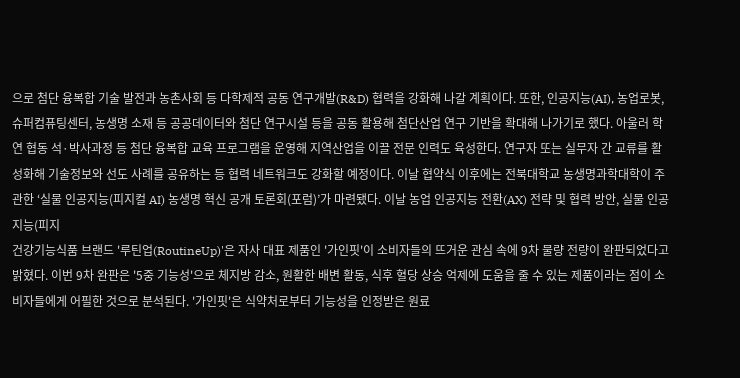으로 첨단 융복합 기술 발전과 농촌사회 등 다학제적 공동 연구개발(R&D) 협력을 강화해 나갈 계획이다. 또한, 인공지능(AI), 농업로봇, 슈퍼컴퓨팅센터, 농생명 소재 등 공공데이터와 첨단 연구시설 등을 공동 활용해 첨단산업 연구 기반을 확대해 나가기로 했다. 아울러 학연 협동 석·박사과정 등 첨단 융복합 교육 프로그램을 운영해 지역산업을 이끌 전문 인력도 육성한다. 연구자 또는 실무자 간 교류를 활성화해 기술정보와 선도 사례를 공유하는 등 협력 네트워크도 강화할 예정이다. 이날 협약식 이후에는 전북대학교 농생명과학대학이 주관한 ‘실물 인공지능(피지컬 AI) 농생명 혁신 공개 토론회(포럼)’가 마련됐다. 이날 농업 인공지능 전환(AX) 전략 및 협력 방안, 실물 인공지능(피지
건강기능식품 브랜드 '루틴업(RoutineUp)'은 자사 대표 제품인 '가인핏'이 소비자들의 뜨거운 관심 속에 9차 물량 전량이 완판되었다고 밝혔다. 이번 9차 완판은 '5중 기능성'으로 체지방 감소, 원활한 배변 활동, 식후 혈당 상승 억제에 도움을 줄 수 있는 제품이라는 점이 소비자들에게 어필한 것으로 분석된다. '가인핏'은 식약처로부터 기능성을 인정받은 원료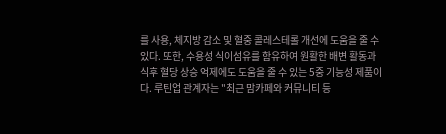를 사용, 체지방 감소 및 혈중 콜레스테롤 개선에 도움을 줄 수 있다. 또한, 수용성 식이섬유를 함유하여 원활한 배변 활동과 식후 혈당 상승 억제에도 도움을 줄 수 있는 5중 기능성 제품이다. 루틴업 관계자는 "최근 맘카페와 커뮤니티 등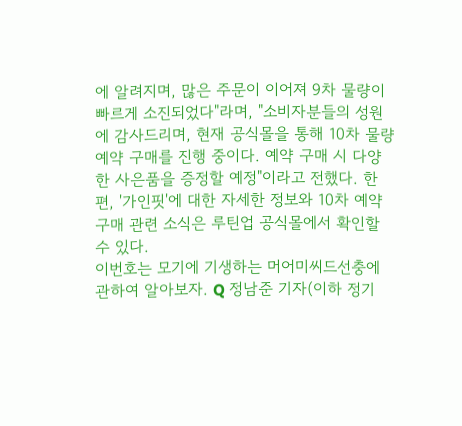에 알려지며, 많은 주문이 이어져 9차 물량이 빠르게 소진되었다"라며, "소비자분들의 성원에 감사드리며, 현재 공식몰을 통해 10차 물량 예약 구매를 진행 중이다. 예약 구매 시 다양한 사은품을 증정할 예정"이라고 전했다. 한편, '가인핏'에 대한 자세한 정보와 10차 예약 구매 관련 소식은 루틴업 공식몰에서 확인할 수 있다.
이번호는 모기에 기생하는 머어미씨드선충에 관하여 알아보자. Q 정남준 기자(이하 정기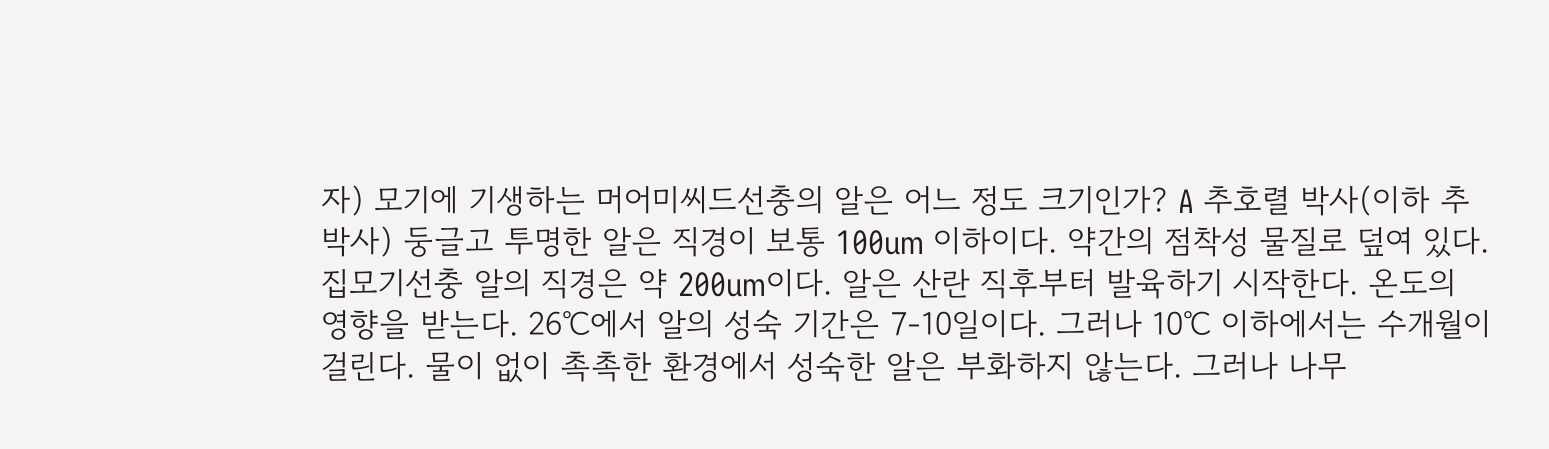자) 모기에 기생하는 머어미씨드선충의 알은 어느 정도 크기인가? A 추호렬 박사(이하 추박사) 둥글고 투명한 알은 직경이 보통 100um 이하이다. 약간의 점착성 물질로 덮여 있다. 집모기선충 알의 직경은 약 200um이다. 알은 산란 직후부터 발육하기 시작한다. 온도의 영향을 받는다. 26℃에서 알의 성숙 기간은 7-10일이다. 그러나 10℃ 이하에서는 수개월이 걸린다. 물이 없이 촉촉한 환경에서 성숙한 알은 부화하지 않는다. 그러나 나무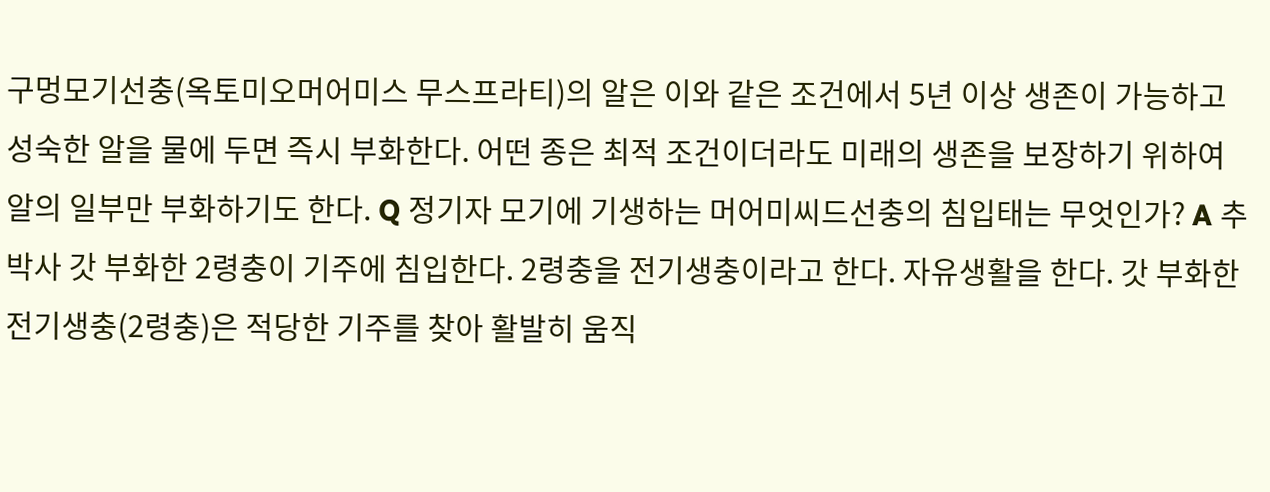구멍모기선충(옥토미오머어미스 무스프라티)의 알은 이와 같은 조건에서 5년 이상 생존이 가능하고 성숙한 알을 물에 두면 즉시 부화한다. 어떤 종은 최적 조건이더라도 미래의 생존을 보장하기 위하여 알의 일부만 부화하기도 한다. Q 정기자 모기에 기생하는 머어미씨드선충의 침입태는 무엇인가? A 추박사 갓 부화한 2령충이 기주에 침입한다. 2령충을 전기생충이라고 한다. 자유생활을 한다. 갓 부화한 전기생충(2령충)은 적당한 기주를 찾아 활발히 움직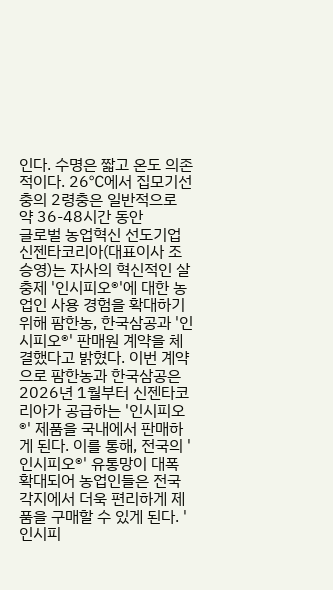인다. 수명은 짧고 온도 의존적이다. 26℃에서 집모기선충의 2령충은 일반적으로 약 36-48시간 동안
글로벌 농업혁신 선도기업 신젠타코리아(대표이사 조승영)는 자사의 혁신적인 살충제 '인시피오®'에 대한 농업인 사용 경험을 확대하기 위해 팜한농, 한국삼공과 '인시피오®' 판매원 계약을 체결했다고 밝혔다. 이번 계약으로 팜한농과 한국삼공은 2026년 1월부터 신젠타코리아가 공급하는 '인시피오®' 제품을 국내에서 판매하게 된다. 이를 통해, 전국의 '인시피오®' 유통망이 대폭 확대되어 농업인들은 전국 각지에서 더욱 편리하게 제품을 구매할 수 있게 된다. '인시피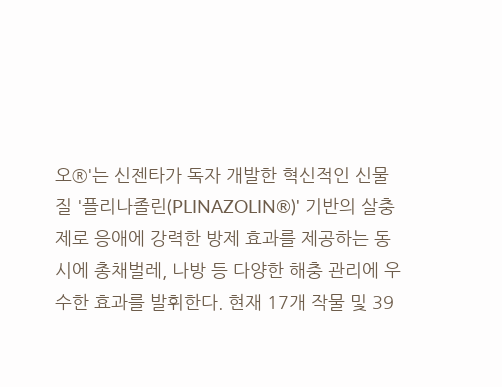오®'는 신젠타가 독자 개발한 혁신적인 신물질 '플리나졸린(PLINAZOLIN®)' 기반의 살충제로 응애에 강력한 방제 효과를 제공하는 동시에 총채벌레, 나방 등 다양한 해충 관리에 우수한 효과를 발휘한다. 현재 17개 작물 및 39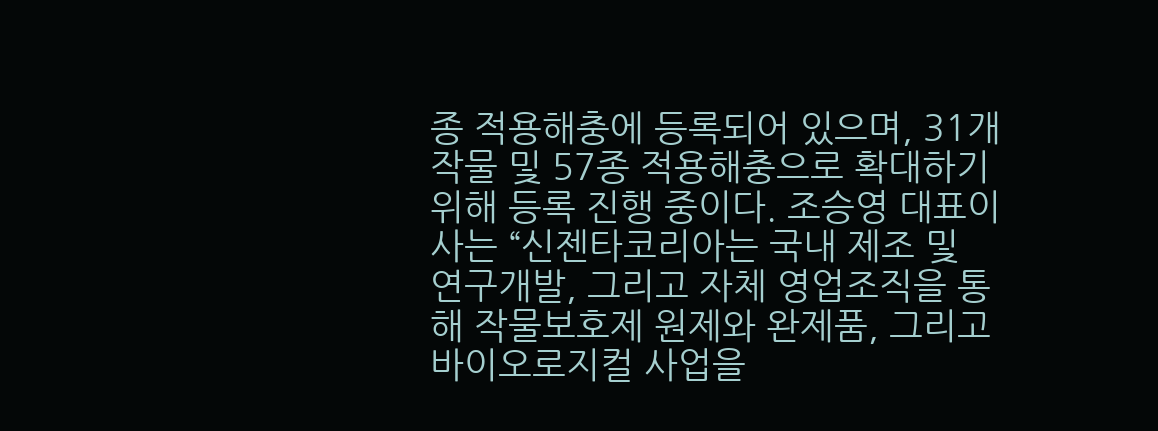종 적용해충에 등록되어 있으며, 31개 작물 및 57종 적용해충으로 확대하기 위해 등록 진행 중이다. 조승영 대표이사는 “신젠타코리아는 국내 제조 및 연구개발, 그리고 자체 영업조직을 통해 작물보호제 원제와 완제품, 그리고 바이오로지컬 사업을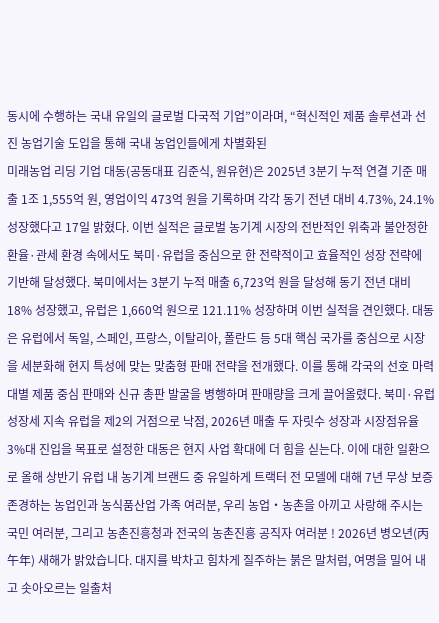동시에 수행하는 국내 유일의 글로벌 다국적 기업”이라며, “혁신적인 제품 솔루션과 선진 농업기술 도입을 통해 국내 농업인들에게 차별화된
미래농업 리딩 기업 대동(공동대표 김준식, 원유현)은 2025년 3분기 누적 연결 기준 매출 1조 1,555억 원, 영업이익 473억 원을 기록하며 각각 동기 전년 대비 4.73%, 24.1% 성장했다고 17일 밝혔다. 이번 실적은 글로벌 농기계 시장의 전반적인 위축과 불안정한 환율·관세 환경 속에서도 북미·유럽을 중심으로 한 전략적이고 효율적인 성장 전략에 기반해 달성했다. 북미에서는 3분기 누적 매출 6,723억 원을 달성해 동기 전년 대비 18% 성장했고, 유럽은 1,660억 원으로 121.11% 성장하며 이번 실적을 견인했다. 대동은 유럽에서 독일, 스페인, 프랑스, 이탈리아, 폴란드 등 5대 핵심 국가를 중심으로 시장을 세분화해 현지 특성에 맞는 맞춤형 판매 전략을 전개했다. 이를 통해 각국의 선호 마력대별 제품 중심 판매와 신규 총판 발굴을 병행하며 판매량을 크게 끌어올렸다. 북미·유럽 성장세 지속 유럽을 제2의 거점으로 낙점, 2026년 매출 두 자릿수 성장과 시장점유율 3%대 진입을 목표로 설정한 대동은 현지 사업 확대에 더 힘을 싣는다. 이에 대한 일환으로 올해 상반기 유럽 내 농기계 브랜드 중 유일하게 트랙터 전 모델에 대해 7년 무상 보증
존경하는 농업인과 농식품산업 가족 여러분, 우리 농업‧농촌을 아끼고 사랑해 주시는 국민 여러분, 그리고 농촌진흥청과 전국의 농촌진흥 공직자 여러분 ! 2026년 병오년(丙午年) 새해가 밝았습니다. 대지를 박차고 힘차게 질주하는 붉은 말처럼, 여명을 밀어 내고 솟아오르는 일출처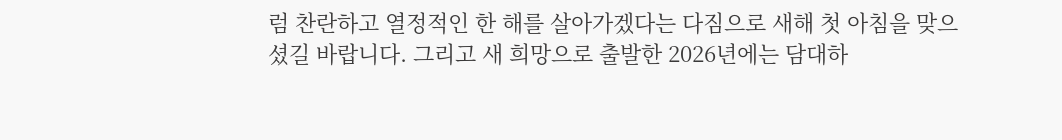럼 찬란하고 열정적인 한 해를 살아가겠다는 다짐으로 새해 첫 아침을 맞으셨길 바랍니다. 그리고 새 희망으로 출발한 2026년에는 담대하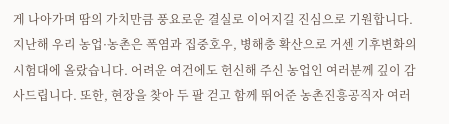게 나아가며 땀의 가치만큼 풍요로운 결실로 이어지길 진심으로 기원합니다. 지난해 우리 농업·농촌은 폭염과 집중호우, 병해충 확산으로 거센 기후변화의 시험대에 올랐습니다. 어려운 여건에도 헌신해 주신 농업인 여러분께 깊이 감사드립니다. 또한, 현장을 찾아 두 팔 걷고 함께 뛰어준 농촌진흥공직자 여러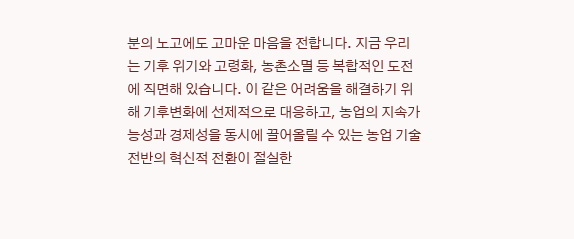분의 노고에도 고마운 마음을 전합니다. 지금 우리는 기후 위기와 고령화, 농촌소멸 등 복합적인 도전에 직면해 있습니다. 이 같은 어려움을 해결하기 위해 기후변화에 선제적으로 대응하고, 농업의 지속가능성과 경제성을 동시에 끌어올릴 수 있는 농업 기술 전반의 혁신적 전환이 절실한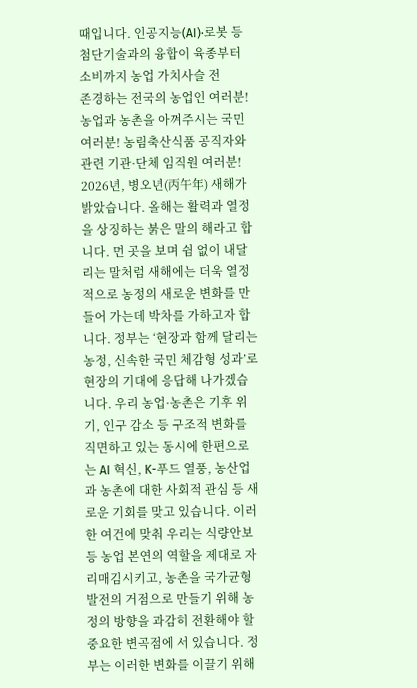때입니다. 인공지능(AI)·로봇 등 첨단기술과의 융합이 육종부터 소비까지 농업 가치사슬 전
존경하는 전국의 농업인 여러분! 농업과 농촌을 아껴주시는 국민 여러분! 농림축산식품 공직자와 관련 기관·단체 임직원 여러분! 2026년, 병오년(丙午年) 새해가 밝았습니다. 올해는 활력과 열정을 상징하는 붉은 말의 해라고 합니다. 먼 곳을 보며 쉼 없이 내달리는 말처럼 새해에는 더욱 열정적으로 농정의 새로운 변화를 만들어 가는데 박차를 가하고자 합니다. 정부는 ‘현장과 함께 달리는 농정, 신속한 국민 체감형 성과’로 현장의 기대에 응답해 나가겠습니다. 우리 농업·농촌은 기후 위기, 인구 감소 등 구조적 변화를 직면하고 있는 동시에 한편으로는 AI 혁신, K-푸드 열풍, 농산업과 농촌에 대한 사회적 관심 등 새로운 기회를 맞고 있습니다. 이러한 여건에 맞춰 우리는 식량안보 등 농업 본연의 역할을 제대로 자리매김시키고, 농촌을 국가균형 발전의 거점으로 만들기 위해 농정의 방향을 과감히 전환해야 할 중요한 변곡점에 서 있습니다. 정부는 이러한 변화를 이끌기 위해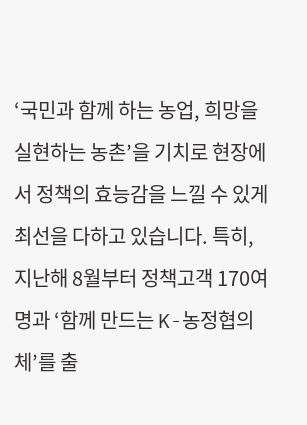‘국민과 함께 하는 농업, 희망을 실현하는 농촌’을 기치로 현장에서 정책의 효능감을 느낄 수 있게 최선을 다하고 있습니다. 특히, 지난해 8월부터 정책고객 170여 명과 ‘함께 만드는 K-농정협의체’를 출